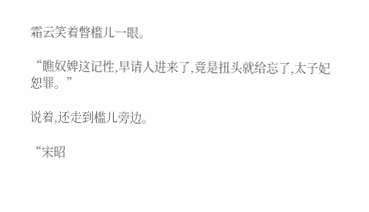霜云笑着瞥槛儿一眼。

“瞧奴婢这记性,早请人进来了,竟是扭头就给忘了,太子妃恕罪。”

说着,还走到槛儿旁边。

“宋昭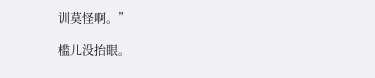训莫怪啊。”

槛儿没抬眼。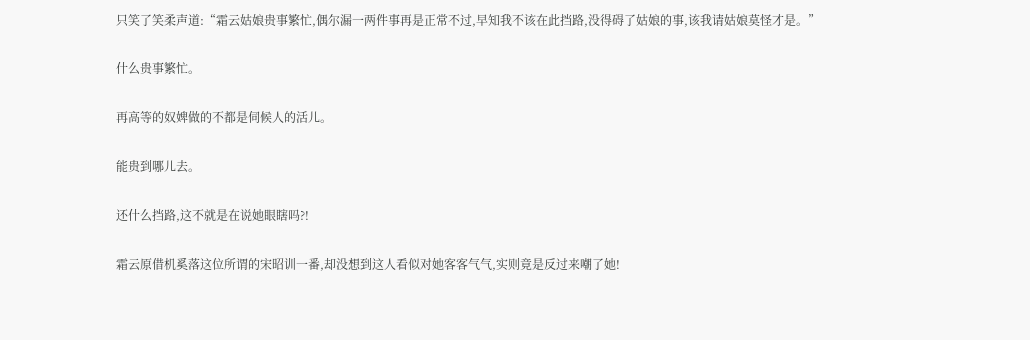只笑了笑柔声道:“霜云姑娘贵事繁忙,偶尔漏一两件事再是正常不过,早知我不该在此挡路,没得碍了姑娘的事,该我请姑娘莫怪才是。”

什么贵事繁忙。

再高等的奴婢做的不都是伺候人的活儿。

能贵到哪儿去。

还什么挡路,这不就是在说她眼瞎吗?!

霜云原借机奚落这位所谓的宋昭训一番,却没想到这人看似对她客客气气,实则竟是反过来嘲了她!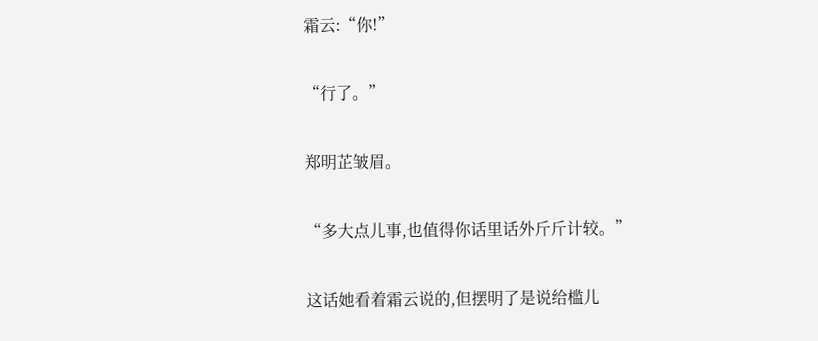霜云:“你!”

“行了。”

郑明芷皱眉。

“多大点儿事,也值得你话里话外斤斤计较。”

这话她看着霜云说的,但摆明了是说给槛儿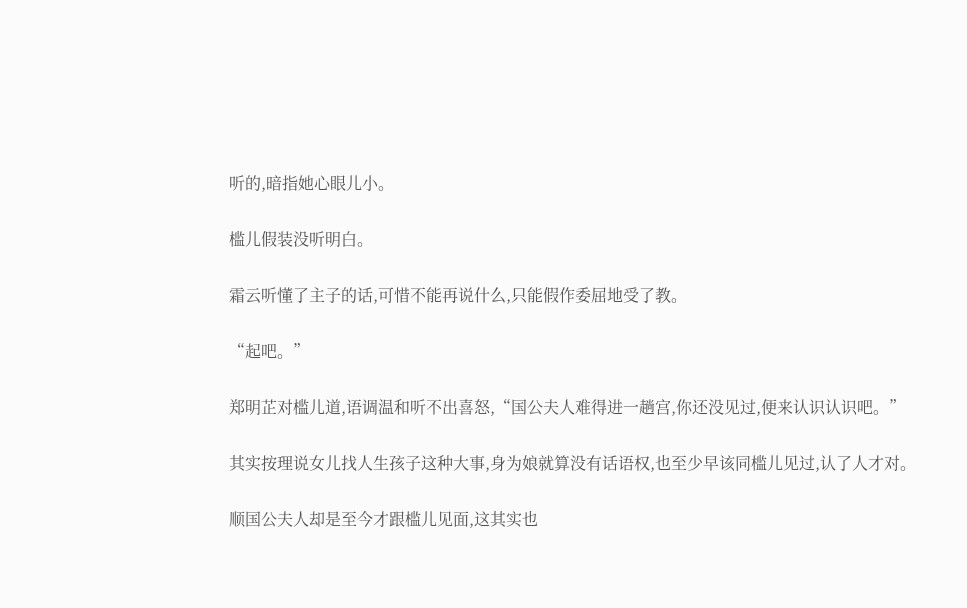听的,暗指她心眼儿小。

槛儿假装没听明白。

霜云听懂了主子的话,可惜不能再说什么,只能假作委屈地受了教。

“起吧。”

郑明芷对槛儿道,语调温和听不出喜怒,“国公夫人难得进一趟宫,你还没见过,便来认识认识吧。”

其实按理说女儿找人生孩子这种大事,身为娘就算没有话语权,也至少早该同槛儿见过,认了人才对。

顺国公夫人却是至今才跟槛儿见面,这其实也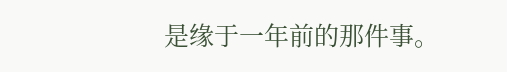是缘于一年前的那件事。